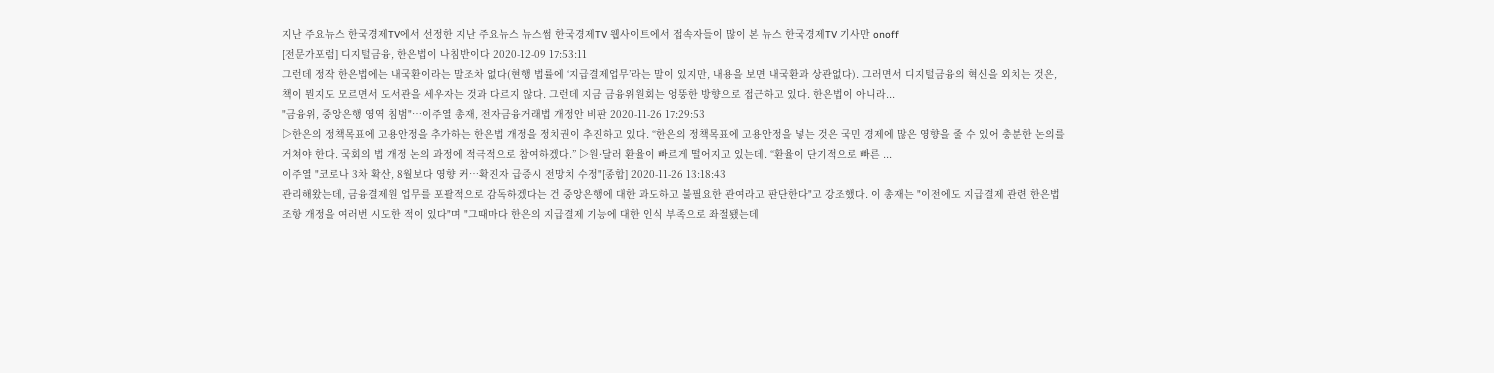지난 주요뉴스 한국경제TV에서 선정한 지난 주요뉴스 뉴스썸 한국경제TV 웹사이트에서 접속자들이 많이 본 뉴스 한국경제TV 기사만 onoff
[전문가포럼] 디지털금융, 한은법이 나침반이다 2020-12-09 17:53:11
그런데 정작 한은법에는 내국환이라는 말조차 없다(현행 법률에 ‘지급결제업무’라는 말이 있지만, 내용을 보면 내국환과 상관없다). 그러면서 디지털금융의 혁신을 외치는 것은, 책이 뭔지도 모르면서 도서관을 세우자는 것과 다르지 않다. 그런데 지금 금융위원회는 엉뚱한 방향으로 접근하고 있다. 한은법이 아니라...
"금융위, 중앙은행 영역 침범"…이주열 총재, 전자금융거래법 개정안 비판 2020-11-26 17:29:53
▷한은의 정책목표에 고용안정을 추가하는 한은법 개정을 정치권이 추진하고 있다. “한은의 정책목표에 고용안정을 넣는 것은 국민 경제에 많은 영향을 줄 수 있어 충분한 논의를 거쳐야 한다. 국회의 법 개정 논의 과정에 적극적으로 참여하겠다.” ▷원·달러 환율이 빠르게 떨어지고 있는데. “환율이 단기적으로 빠른 ...
이주열 "코로나 3차 확산, 8월보다 영향 커…확진자 급증시 전망치 수정"[종합] 2020-11-26 13:18:43
관리해왔는데, 금융결제원 업무를 포괄적으로 감독하겠다는 건 중앙은행에 대한 과도하고 불필요한 관여라고 판단한다"고 강조했다. 이 총재는 "이전에도 지급결제 관련 한은법 조항 개정을 여러번 시도한 적이 있다"며 "그때마다 한은의 지급결제 기능에 대한 인식 부족으로 좌절됐는데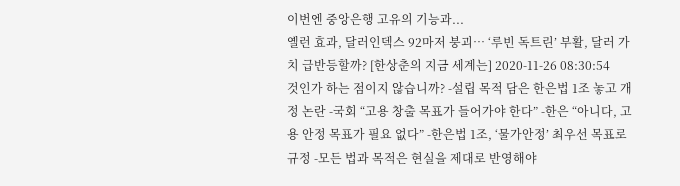이번엔 중앙은행 고유의 기능과...
옐런 효과, 달러인덱스 92마저 붕괴… ‘루빈 독트린’ 부활, 달러 가치 급반등할까? [한상춘의 지금 세계는] 2020-11-26 08:30:54
것인가 하는 점이지 않습니까? -설립 목적 담은 한은법 1조 놓고 개정 논란 -국회 “고용 창출 목표가 들어가야 한다” -한은 “아니다, 고용 안정 목표가 필요 없다” -한은법 1조, ‘물가안정’ 최우선 목표로 규정 -모든 법과 목적은 현실을 제대로 반영해야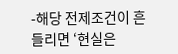-해당 전제조건이 흔들리면 ‘현실은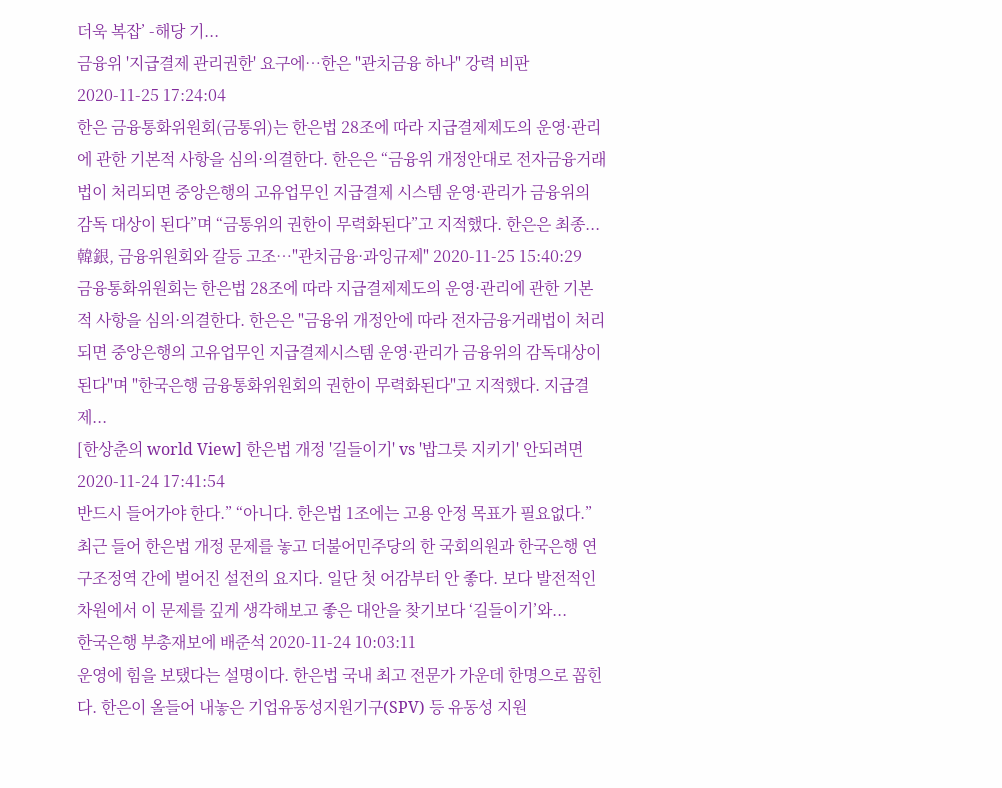더욱 복잡’ -해당 기...
금융위 '지급결제 관리권한' 요구에…한은 "관치금융 하나" 강력 비판 2020-11-25 17:24:04
한은 금융통화위원회(금통위)는 한은법 28조에 따라 지급결제제도의 운영·관리에 관한 기본적 사항을 심의·의결한다. 한은은 “금융위 개정안대로 전자금융거래법이 처리되면 중앙은행의 고유업무인 지급결제 시스템 운영·관리가 금융위의 감독 대상이 된다”며 “금통위의 권한이 무력화된다”고 지적했다. 한은은 최종...
韓銀, 금융위원회와 갈등 고조…"관치금융·과잉규제" 2020-11-25 15:40:29
금융통화위원회는 한은법 28조에 따라 지급결제제도의 운영·관리에 관한 기본적 사항을 심의·의결한다. 한은은 "금융위 개정안에 따라 전자금융거래법이 처리되면 중앙은행의 고유업무인 지급결제시스템 운영·관리가 금융위의 감독대상이 된다"며 "한국은행 금융통화위원회의 권한이 무력화된다"고 지적했다. 지급결제...
[한상춘의 world View] 한은법 개정 '길들이기' vs '밥그릇 지키기' 안되려면 2020-11-24 17:41:54
반드시 들어가야 한다.” “아니다. 한은법 1조에는 고용 안정 목표가 필요없다.” 최근 들어 한은법 개정 문제를 놓고 더불어민주당의 한 국회의원과 한국은행 연구조정역 간에 벌어진 설전의 요지다. 일단 첫 어감부터 안 좋다. 보다 발전적인 차원에서 이 문제를 깊게 생각해보고 좋은 대안을 찾기보다 ‘길들이기’와...
한국은행 부총재보에 배준석 2020-11-24 10:03:11
운영에 힘을 보탰다는 설명이다. 한은법 국내 최고 전문가 가운데 한명으로 꼽힌다. 한은이 올들어 내놓은 기업유동성지원기구(SPV) 등 유동성 지원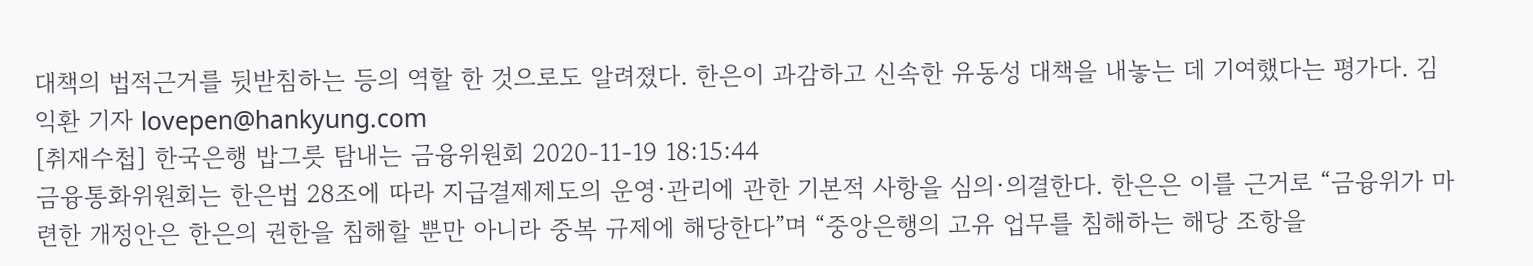대책의 법적근거를 뒷받침하는 등의 역할 한 것으로도 알려졌다. 한은이 과감하고 신속한 유동성 대책을 내놓는 데 기여했다는 평가다. 김익환 기자 lovepen@hankyung.com
[취재수첩] 한국은행 밥그릇 탐내는 금융위원회 2020-11-19 18:15:44
금융통화위원회는 한은법 28조에 따라 지급결제제도의 운영·관리에 관한 기본적 사항을 심의·의결한다. 한은은 이를 근거로 “금융위가 마련한 개정안은 한은의 권한을 침해할 뿐만 아니라 중복 규제에 해당한다”며 “중앙은행의 고유 업무를 침해하는 해당 조항을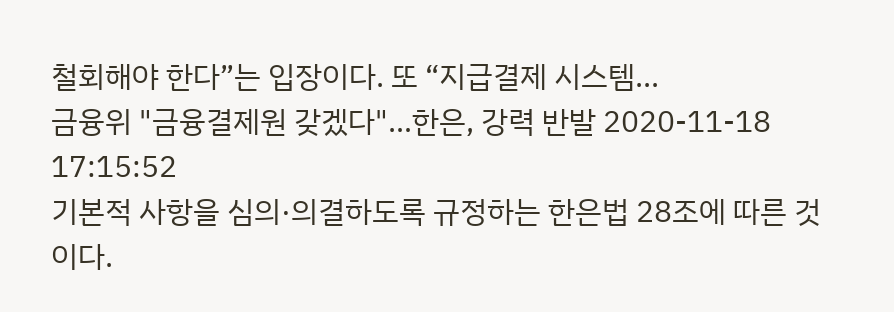철회해야 한다”는 입장이다. 또 “지급결제 시스템...
금융위 "금융결제원 갖겠다"…한은, 강력 반발 2020-11-18 17:15:52
기본적 사항을 심의·의결하도록 규정하는 한은법 28조에 따른 것이다.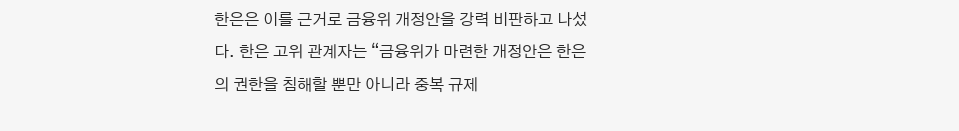한은은 이를 근거로 금융위 개정안을 강력 비판하고 나섰다. 한은 고위 관계자는 “금융위가 마련한 개정안은 한은의 권한을 침해할 뿐만 아니라 중복 규제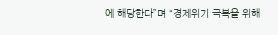에 해당한다”며 “경제위기 극복을 위해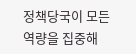정책당국이 모든 역량을 집중해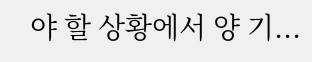야 할 상황에서 양 기...